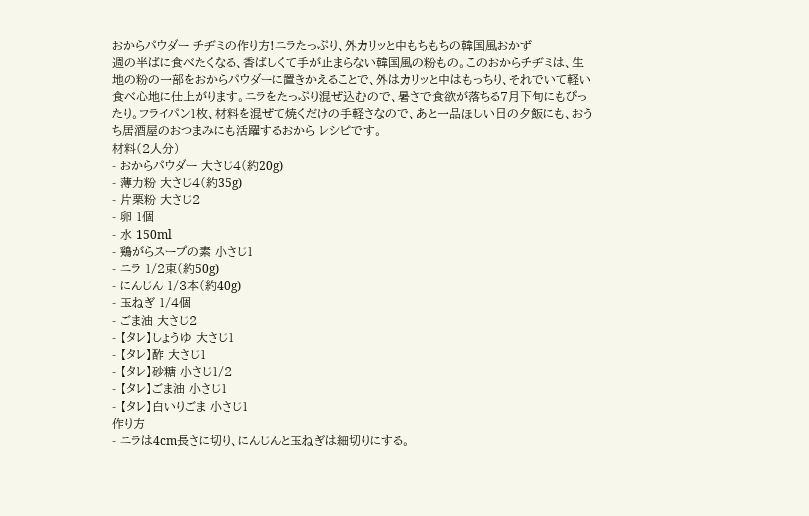おからパウダー チヂミの作り方!ニラたっぷり、外カリッと中もちもちの韓国風おかず
週の半ばに食べたくなる、香ばしくて手が止まらない韓国風の粉もの。このおからチヂミは、生地の粉の一部をおからパウダーに置きかえることで、外はカリッと中はもっちり、それでいて軽い食べ心地に仕上がります。ニラをたっぷり混ぜ込むので、暑さで食欲が落ちる7月下旬にもぴったり。フライパン1枚、材料を混ぜて焼くだけの手軽さなので、あと一品ほしい日の夕飯にも、おうち居酒屋のおつまみにも活躍するおから レシピです。
材料(2人分)
- おからパウダー 大さじ4(約20g)
- 薄力粉 大さじ4(約35g)
- 片栗粉 大さじ2
- 卵 1個
- 水 150ml
- 鶏がらスープの素 小さじ1
- ニラ 1/2束(約50g)
- にんじん 1/3本(約40g)
- 玉ねぎ 1/4個
- ごま油 大さじ2
- 【タレ】しょうゆ 大さじ1
- 【タレ】酢 大さじ1
- 【タレ】砂糖 小さじ1/2
- 【タレ】ごま油 小さじ1
- 【タレ】白いりごま 小さじ1
作り方
- ニラは4cm長さに切り、にんじんと玉ねぎは細切りにする。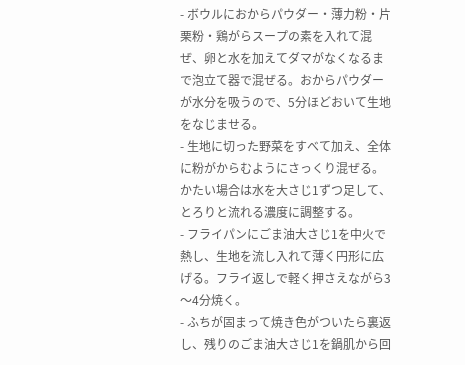- ボウルにおからパウダー・薄力粉・片栗粉・鶏がらスープの素を入れて混ぜ、卵と水を加えてダマがなくなるまで泡立て器で混ぜる。おからパウダーが水分を吸うので、5分ほどおいて生地をなじませる。
- 生地に切った野菜をすべて加え、全体に粉がからむようにさっくり混ぜる。かたい場合は水を大さじ1ずつ足して、とろりと流れる濃度に調整する。
- フライパンにごま油大さじ1を中火で熱し、生地を流し入れて薄く円形に広げる。フライ返しで軽く押さえながら3〜4分焼く。
- ふちが固まって焼き色がついたら裏返し、残りのごま油大さじ1を鍋肌から回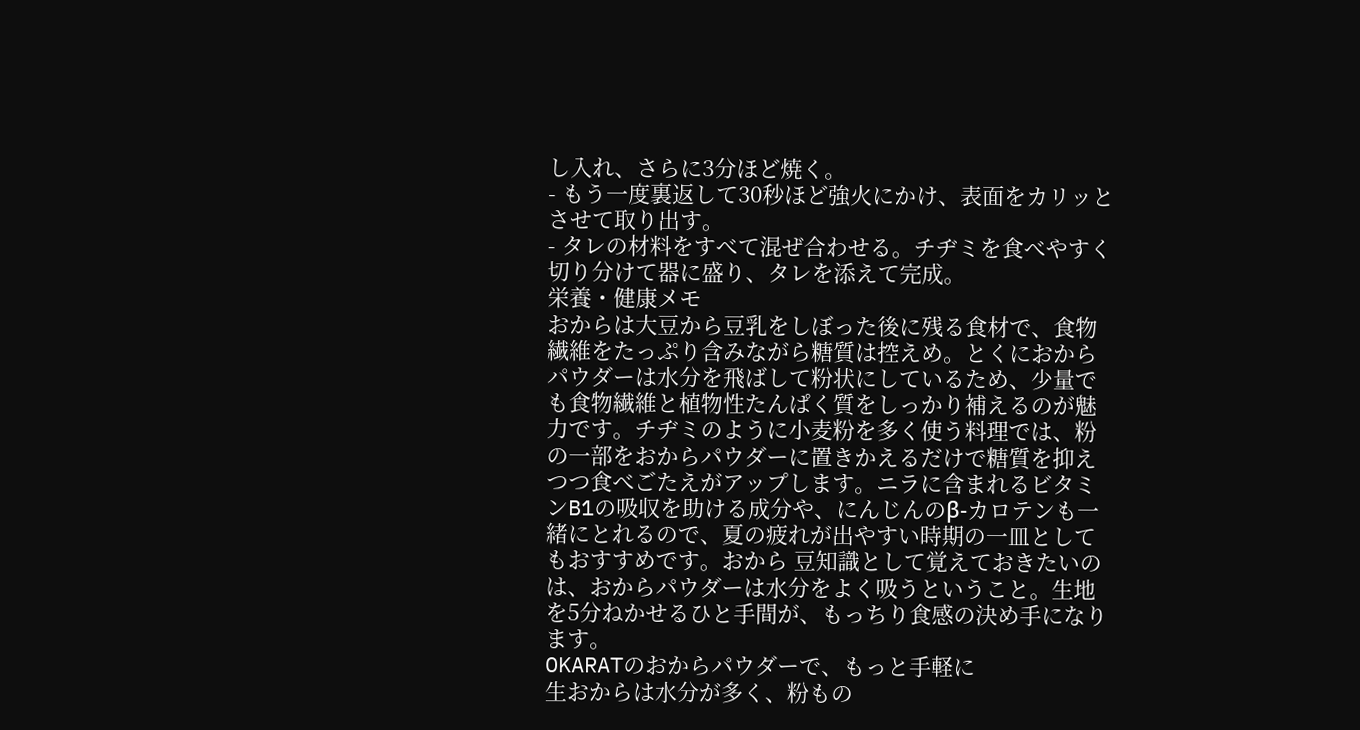し入れ、さらに3分ほど焼く。
- もう一度裏返して30秒ほど強火にかけ、表面をカリッとさせて取り出す。
- タレの材料をすべて混ぜ合わせる。チヂミを食べやすく切り分けて器に盛り、タレを添えて完成。
栄養・健康メモ
おからは大豆から豆乳をしぼった後に残る食材で、食物繊維をたっぷり含みながら糖質は控えめ。とくにおからパウダーは水分を飛ばして粉状にしているため、少量でも食物繊維と植物性たんぱく質をしっかり補えるのが魅力です。チヂミのように小麦粉を多く使う料理では、粉の一部をおからパウダーに置きかえるだけで糖質を抑えつつ食べごたえがアップします。ニラに含まれるビタミンB1の吸収を助ける成分や、にんじんのβ-カロテンも一緒にとれるので、夏の疲れが出やすい時期の一皿としてもおすすめです。おから 豆知識として覚えておきたいのは、おからパウダーは水分をよく吸うということ。生地を5分ねかせるひと手間が、もっちり食感の決め手になります。
OKARATのおからパウダーで、もっと手軽に
生おからは水分が多く、粉もの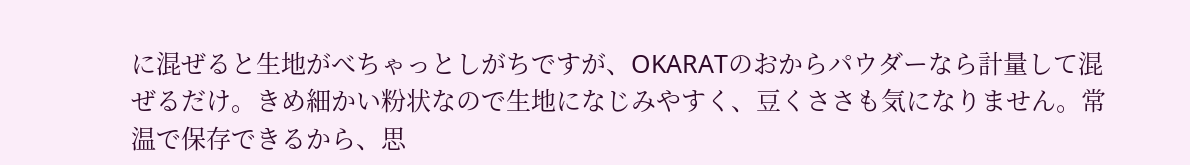に混ぜると生地がべちゃっとしがちですが、OKARATのおからパウダーなら計量して混ぜるだけ。きめ細かい粉状なので生地になじみやすく、豆くささも気になりません。常温で保存できるから、思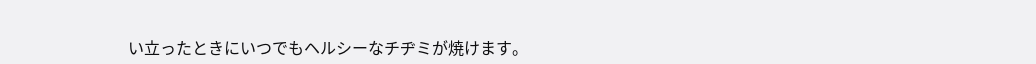い立ったときにいつでもヘルシーなチヂミが焼けます。